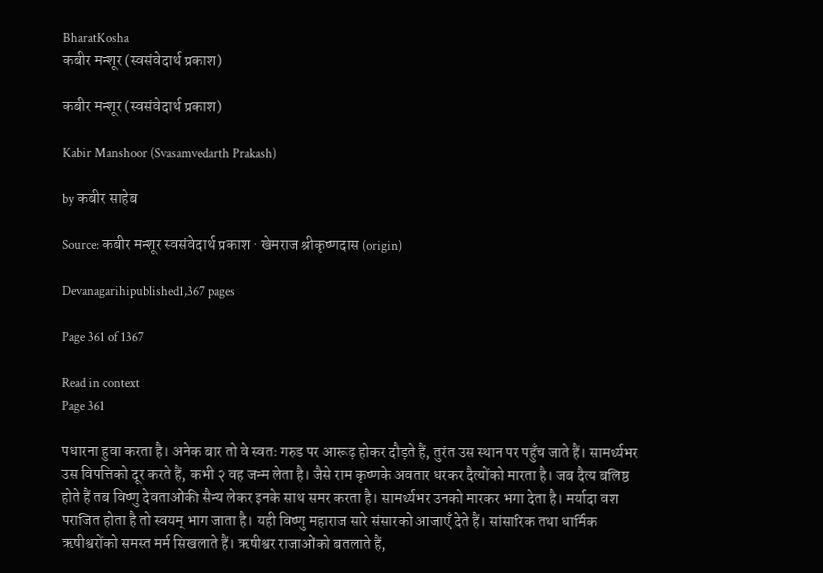BharatKosha
कबीर मन्शूर (स्वसंवेदार्थ प्रकाश)

कबीर मन्शूर (स्वसंवेदार्थ प्रकाश)

Kabir Manshoor (Svasamvedarth Prakash)

by कबीर साहेब

Source: कबीर मन्शूर स्वसंवेदार्थ प्रकाश · खेमराज श्रीकृष्णदास (origin)

Devanagarihipublished1,367 pages

Page 361 of 1367

Read in context
Page 361

पधारना हुवा करता है। अनेक बार तो वे स्वतः गरुड पर आरूढ़ होकर दौड़ते हैं, तुरंत उस स्थान पर पहुँच जाते हैं। सामर्थ्यभर उस विपत्तिको दूर करते हैं, कभी २ वह जन्म लेता है। जैसे राम कृष्णके अवतार धरकर दैत्योंको मारता है। जब दैत्य बलिष्ठ होते हैं तब विष्णु देवताओंकी सैन्य लेकर इनके साथ समर करता है। सामर्थ्यभर उनको मारकर भगा देता है। मर्यादा वश पराजित होता है तो स्वयम् भाग जाता है। यही विष्णु महाराज सारे संसारको आजाएँ देते हैं। सांसारिक तथा धार्मिक ऋषीश्वरोंको समस्त मर्म सिखलाते हैं। ऋषीश्वर राजाओंको बतलाते हैं,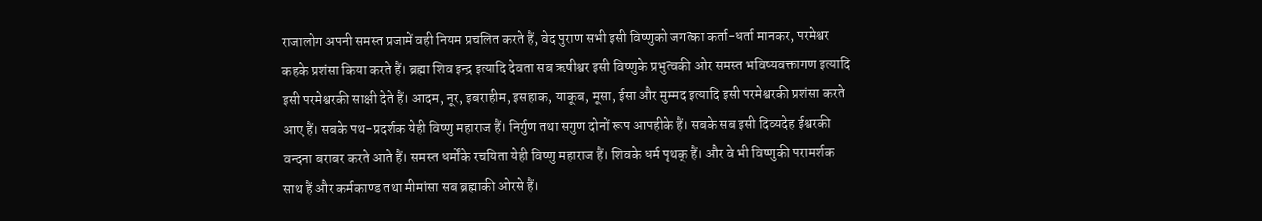राजालोग अपनी समस्त प्रजामें वही नियम प्रचलित करते हैं, वेद पुराण सभी इसी विष्णुको जगत्का कर्ता-धर्ता मानकर, परमेश्वर कहके प्रशंसा किया करते हैं। ब्रह्मा शिव इन्द्र इत्यादि देवता सब ऋषीश्वर इसी विष्णुके प्रभुत्वकी ओर समस्त भविष्यवक्तागण इत्यादि इसी परमेश्वरकी साक्षी देते हैं। आदम, नूर, इबराहीम, इसहाक, याकूब, मूसा, ईसा और मुम्मद इत्यादि इसी परमेश्वरकी प्रशंसा करते आए हैं। सबके पथ-प्रदर्शक येही विष्णु महाराज हैं। निर्गुण तथा सगुण दोनों रूप आपहीके हैं। सबके सब इसी दिव्यदेह ईश्वरकी वन्दना बराबर करते आते हैं। समस्त धर्मोंके रचयिता येही विष्णु महाराज हैं। शिवके धर्म पृथक् हैं। और वे भी विष्णुकी परामर्शक साथ हैं और कर्मकाण्ड तथा मीमांसा सब ब्रह्माकी ओरसे हैं।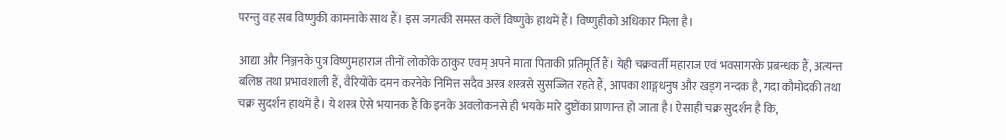परन्तु वह सब विष्णुकी कामनाके साथ हैं। इस जगत्की समस्त कलें विष्णुके हाथमें हैं। विष्णुहीको अधिकार मिला है।

आद्या और निञ्जनके पुत्र विष्णुमहाराज तीनों लोकोंके ठाकुर एवम् अपने माता पिताकी प्रतिमूर्ति हैं। येही चक्रवर्ती महाराज एवं भवसागरके प्रबन्धक हैं, अत्यन्त बलिष्ठ तथा प्रभावशाली हैं, वैरियोंके दमन करनेके निमित्त सदैव अस्त्र शस्त्रसे सुसज्जित रहते हैं, आपका शाङ्गधनुष और खड्ग नन्दक है, गदा कौमोदकी तथा चक्र सुदर्शन हाथमें है। ये शस्त्र ऐसे भयानक हैं कि इनके अवलोकनसे ही भयके मारे दुष्टोंका प्राणान्त हो जाता है। ऐसाही चक्र सुदर्शन है कि,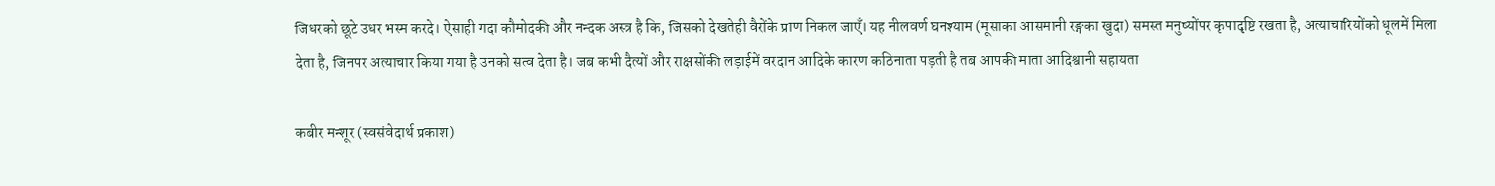जिधरको छूटे उधर भस्म करदे। ऐसाही गदा कौमोदकी और नन्दक अस्त्र है कि, जिसको देखतेही वैरोंके प्राण निकल जाएँ। यह नीलवर्ण घनश्याम (मूसाका आसमानी रङ्गका खुदा) समस्त मनुष्योंपर कृपादृष्टि रखता है, अत्याचारियोंको धूलमें मिला देता है, जिनपर अत्याचार किया गया है उनको सत्व देता है। जब कभी दैत्यों और राक्षसोंकी लड़ाईमें वरदान आदिके कारण कठिनाता पड़ती है तब आपकी माता आदिश्वानी सहायता

कबीर मन्शूर (स्वसंवेदार्थ प्रकाश)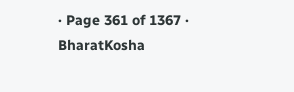· Page 361 of 1367 · BharatKosha